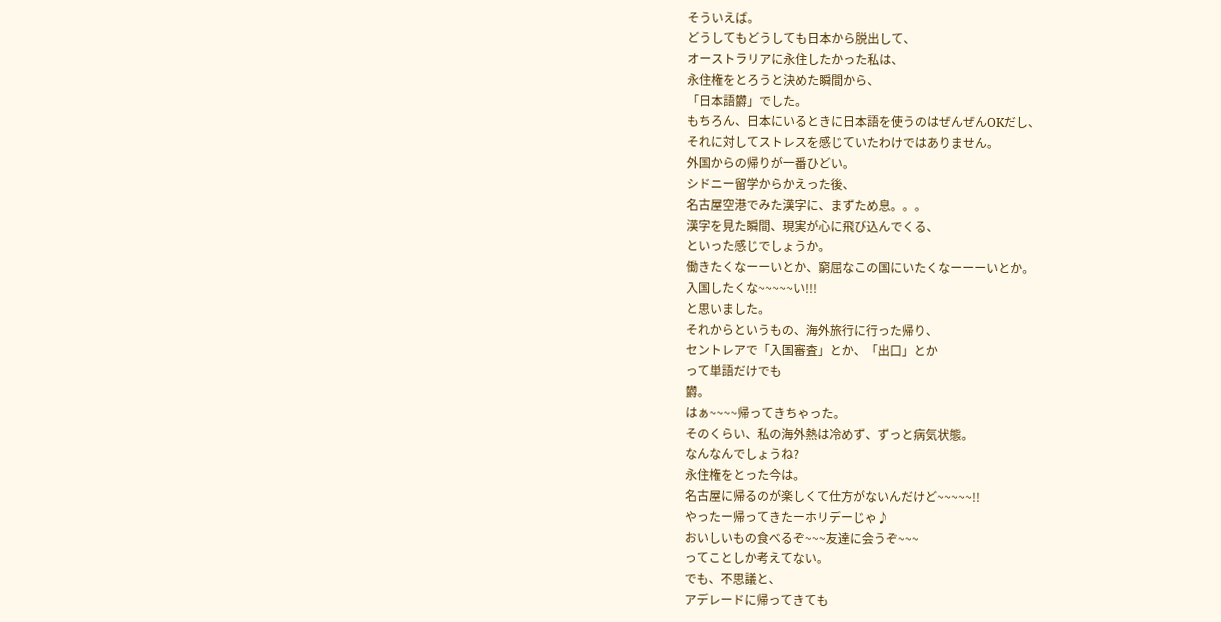そういえば。
どうしてもどうしても日本から脱出して、
オーストラリアに永住したかった私は、
永住権をとろうと決めた瞬間から、
「日本語欝」でした。
もちろん、日本にいるときに日本語を使うのはぜんぜんOKだし、
それに対してストレスを感じていたわけではありません。
外国からの帰りが一番ひどい。
シドニー留学からかえった後、
名古屋空港でみた漢字に、まずため息。。。
漢字を見た瞬間、現実が心に飛び込んでくる、
といった感じでしょうか。
働きたくなーーいとか、窮屈なこの国にいたくなーーーいとか。
入国したくな~~~~~い!!!
と思いました。
それからというもの、海外旅行に行った帰り、
セントレアで「入国審査」とか、「出口」とか
って単語だけでも
欝。
はぁ~~~~帰ってきちゃった。
そのくらい、私の海外熱は冷めず、ずっと病気状態。
なんなんでしょうね?
永住権をとった今は。
名古屋に帰るのが楽しくて仕方がないんだけど~~~~~!!
やったー帰ってきたーホリデーじゃ♪
おいしいもの食べるぞ~~~友達に会うぞ~~~
ってことしか考えてない。
でも、不思議と、
アデレードに帰ってきても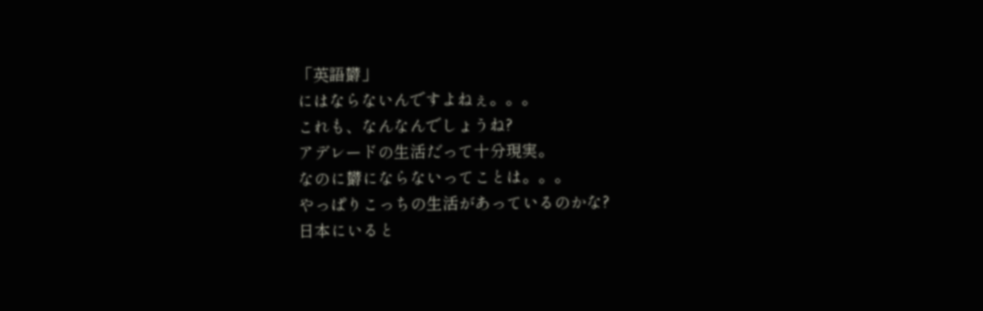「英語欝」
にはならないんですよねぇ。。。
これも、なんなんでしょうね?
アデレードの生活だって十分現実。
なのに欝にならないってことは。。。
やっぱりこっちの生活があっているのかな?
日本にいると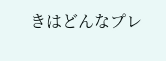きはどんなプレ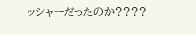ッシャーだったのか????